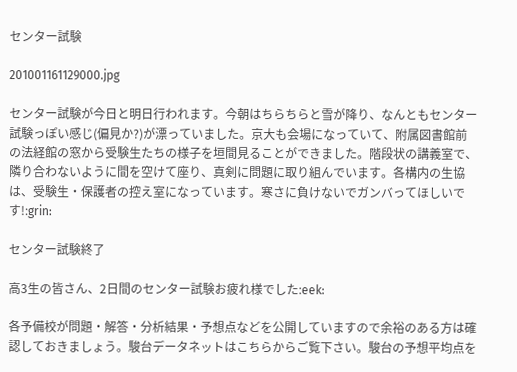センター試験

201001161129000.jpg

センター試験が今日と明日行われます。今朝はちらちらと雪が降り、なんともセンター試験っぽい感じ(偏見か?)が漂っていました。京大も会場になっていて、附属図書館前の法経館の窓から受験生たちの様子を垣間見ることができました。階段状の講義室で、隣り合わないように間を空けて座り、真剣に問題に取り組んでいます。各構内の生協は、受験生・保護者の控え室になっています。寒さに負けないでガンバってほしいです!:grin:

センター試験終了

高3生の皆さん、2日間のセンター試験お疲れ様でした:eek:

各予備校が問題・解答・分析結果・予想点などを公開していますので余裕のある方は確認しておきましょう。駿台データネットはこちらからご覧下さい。駿台の予想平均点を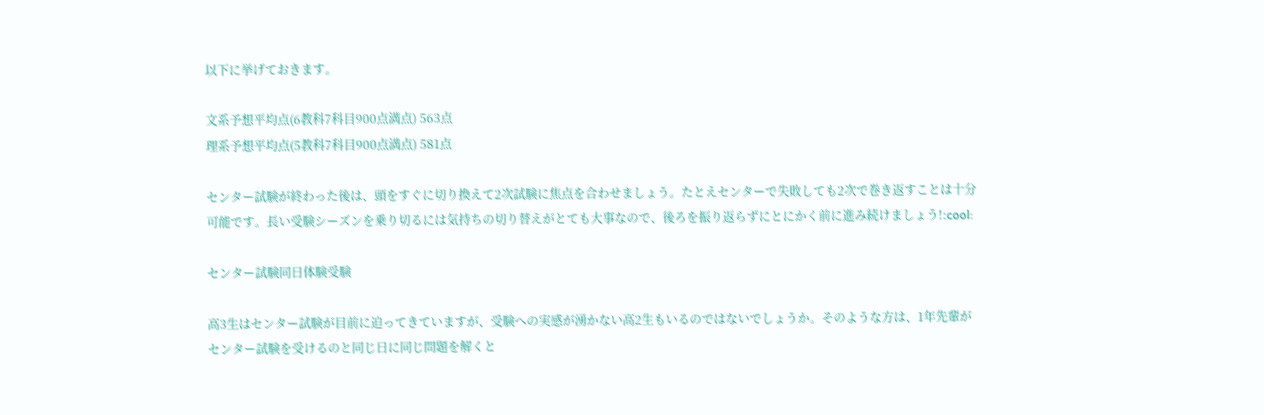以下に挙げておきます。

文系予想平均点(6教科7科目900点満点) 563点
理系予想平均点(5教科7科目900点満点) 581点

センター試験が終わった後は、頭をすぐに切り換えて2次試験に焦点を合わせましょう。たとえセンターで失敗しても2次で巻き返すことは十分可能です。長い受験シーズンを乗り切るには気持ちの切り替えがとても大事なので、後ろを振り返らずにとにかく前に進み続けましょう!:cool:

センター試験同日体験受験

高3生はセンター試験が目前に迫ってきていますが、受験への実感が湧かない高2生もいるのではないでしょうか。そのような方は、1年先輩がセンター試験を受けるのと同じ日に同じ問題を解くと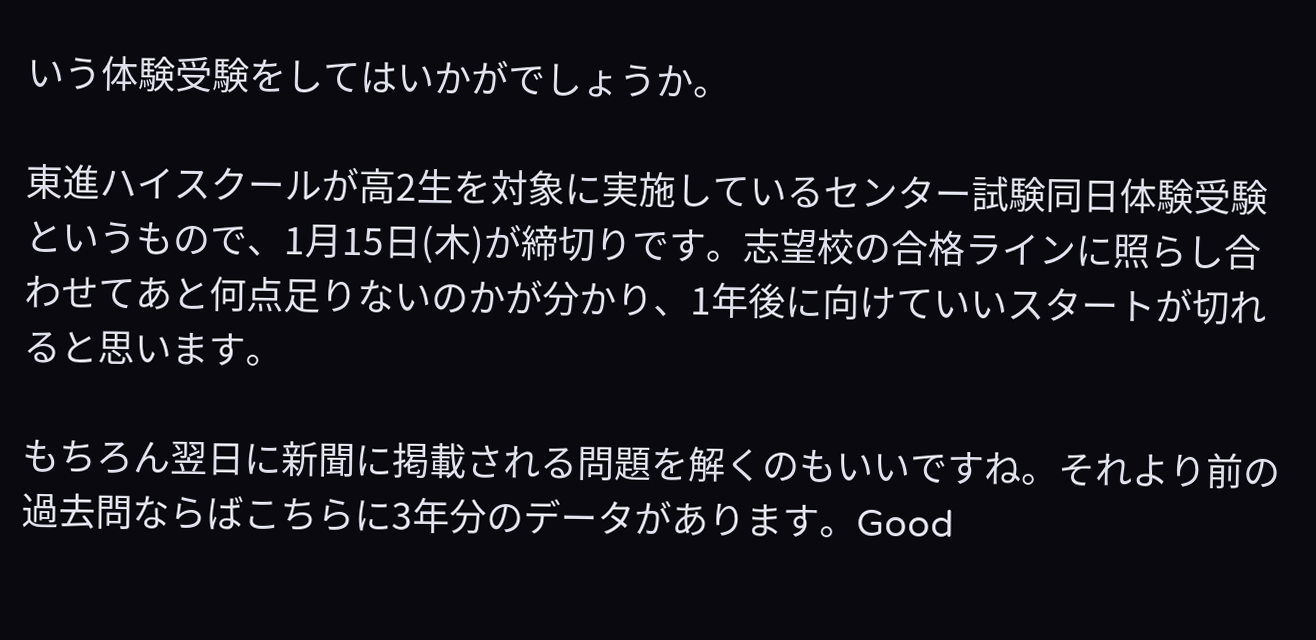いう体験受験をしてはいかがでしょうか。

東進ハイスクールが高2生を対象に実施しているセンター試験同日体験受験というもので、1月15日(木)が締切りです。志望校の合格ラインに照らし合わせてあと何点足りないのかが分かり、1年後に向けていいスタートが切れると思います。

もちろん翌日に新聞に掲載される問題を解くのもいいですね。それより前の過去問ならばこちらに3年分のデータがあります。Good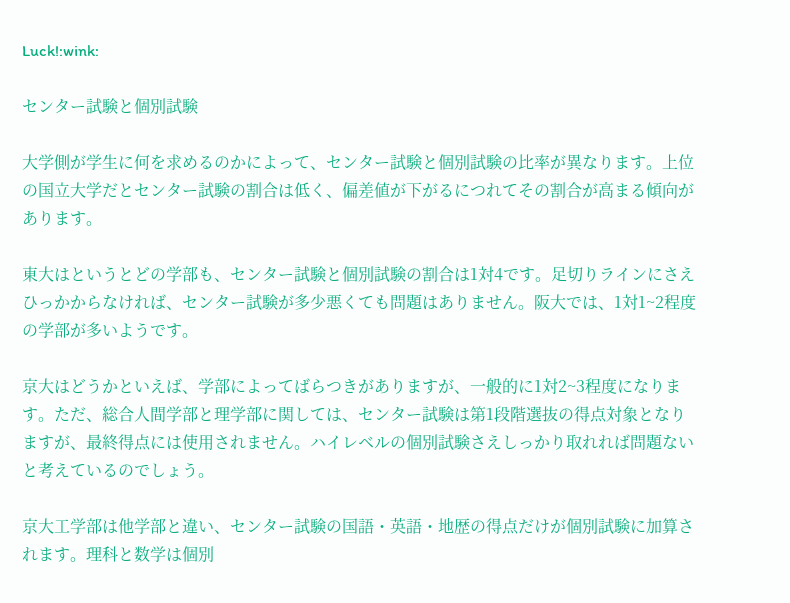Luck!:wink:

センター試験と個別試験

大学側が学生に何を求めるのかによって、センター試験と個別試験の比率が異なります。上位の国立大学だとセンター試験の割合は低く、偏差値が下がるにつれてその割合が高まる傾向があります。

東大はというとどの学部も、センター試験と個別試験の割合は1対4です。足切りラインにさえひっかからなければ、センター試験が多少悪くても問題はありません。阪大では、1対1~2程度の学部が多いようです。

京大はどうかといえば、学部によってばらつきがありますが、一般的に1対2~3程度になります。ただ、総合人間学部と理学部に関しては、センター試験は第1段階選抜の得点対象となりますが、最終得点には使用されません。ハイレベルの個別試験さえしっかり取れれば問題ないと考えているのでしょう。

京大工学部は他学部と違い、センター試験の国語・英語・地歴の得点だけが個別試験に加算されます。理科と数学は個別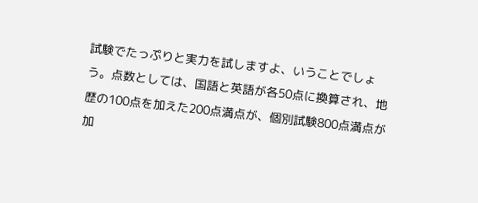試験でたっぷりと実力を試しますよ、いうことでしょう。点数としては、国語と英語が各50点に換算され、地歴の100点を加えた200点満点が、個別試験800点満点が加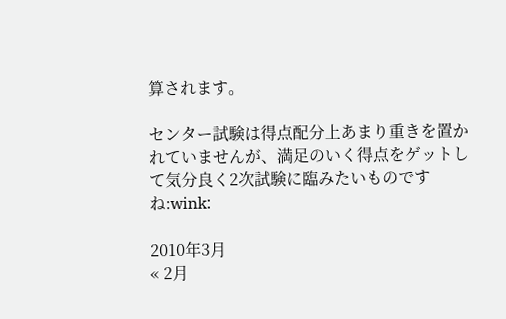算されます。

センター試験は得点配分上あまり重きを置かれていませんが、満足のいく得点をゲットして気分良く2次試験に臨みたいものですね:wink:

2010年3月
« 2月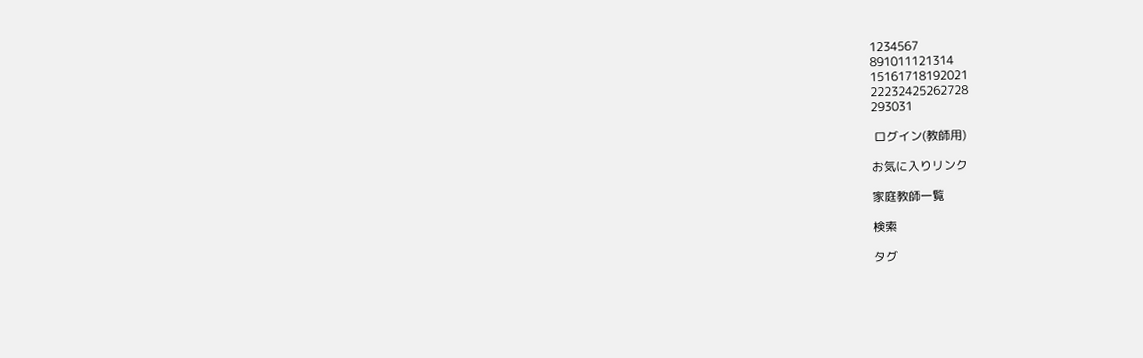1234567
891011121314
15161718192021
22232425262728
293031

 ログイン(教師用)

お気に入りリンク

家庭教師一覧

検索

タグ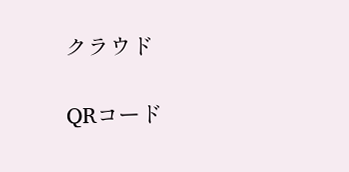クラウド

QRコード